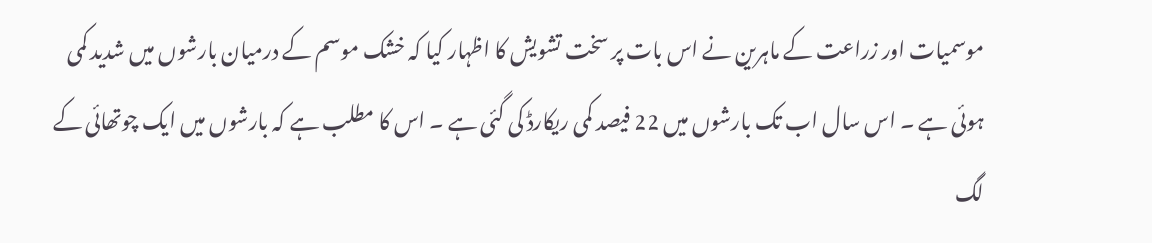موسمیات اور زراعت کے ماہرین نے اس بات پر سخت تشویش کا اظہار کیا کہ خشک موسم کے درمیان بارشوں میں شدید کمی ہوئی ہے ۔ اس سال اب تک بارشوں میں 22 فیصد کمی ریکارڈ کی گئی ہے ۔ اس کا مطلب ہے کہ بارشوں میں ایک چوتھائی کے لگ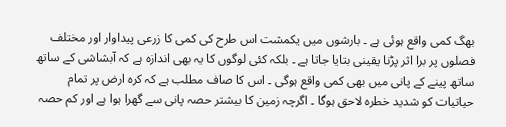بھگ کمی واقع ہوئی ہے ۔ بارشوں میں یکمشت اس طرح کی کمی کا زرعی پیداوار اور مختلف فصلوں پر برا اثر پڑنا یقینی بتایا جاتا ہے ۔ بلکہ کئی لوگوں کا یہ بھی اندازہ ہے کہ آبشاشی کے ساتھ ساتھ پینے کے پانی میں بھی کمی واقع ہوگی ۔ اس کا صاف مطلب ہے کہ کرہ ارض پر تمام حیاتیات کو شدید خطرہ لاحق ہوگا ۔ اگرچہ زمین کا بیشتر حصہ پانی سے گھرا ہوا ہے اور کم حصہ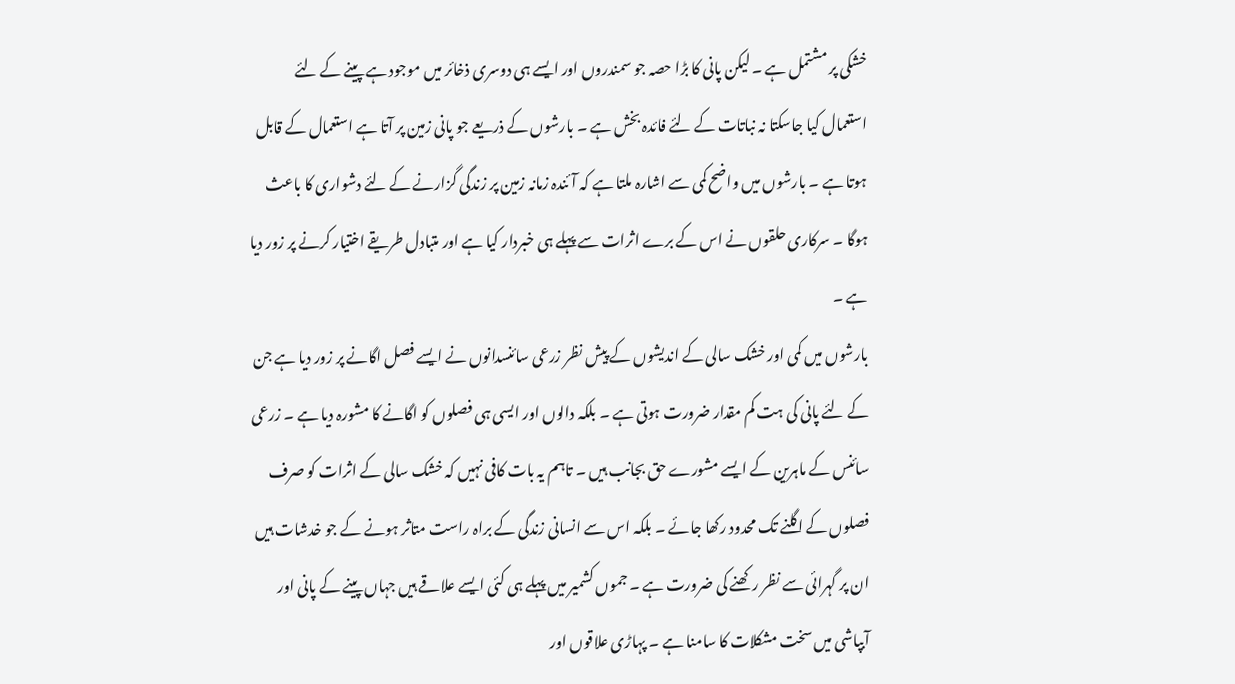خشکی پر مشتمل ہے ۔ لیکن پانی کا بڑا حصہ جو سمندروں اور ایسے ہی دوسری ذخائر میں موجود ہے پینے کے لئے استعمال کیا جاسکتا نہ نباتات کے لئے فائدہ بخش ہے ۔ بارشوں کے ذریعے جو پانی زمین پر آتا ہے استعمال کے قابل ہوتا ہے ۔ بارشوں میں واضح کمی سے اشارہ ملتا ہے کہ آئندہ زمانہ زمین پر زندگی گزارنے کے لئے دشواری کا باعث ہوگا ۔ سرکاری حلقوں نے اس کے برے اثرات سے پہلے ہی خبردار کیا ہے اور متبادل طریقے اختیار کرنے پر زور دیا ہے ۔
بارشوں میں کمی اور خشک سالی کے اندیشوں کے پیش نظر زرعی سائنسدانوں نے ایسے فصل اگانے پر زور دیا ہے جن کے لئے پانی کی ہت کم مقدار ضرورت ہوتی ہے ۔ بلکہ دالوں اور ایسی ہی فصلوں کو اگانے کا مشورہ دیا ہے ۔ زرعی سائنس کے ماہرین کے ایسے مشورے حق بجانب ہیں ۔ تاہم یہ بات کافی نہیں کہ خشک سالی کے اثرات کو صرف فصلوں کے اگلنے تک محدود رکھا جائے ۔ بلکہ اس سے انسانی زندگی کے براہ راست متاثر ہونے کے جو خدشات ہیں ان پر گہرائی سے نظر رکھنے کی ضرورت ہے ۔ جموں کشمیر میں پہلے ہی کئی ایسے علاقے ہیں جہاں پینے کے پانی اور آبپاشی میں سخت مشکلات کا سامنا ہے ۔ پہاڑی علاقوں اور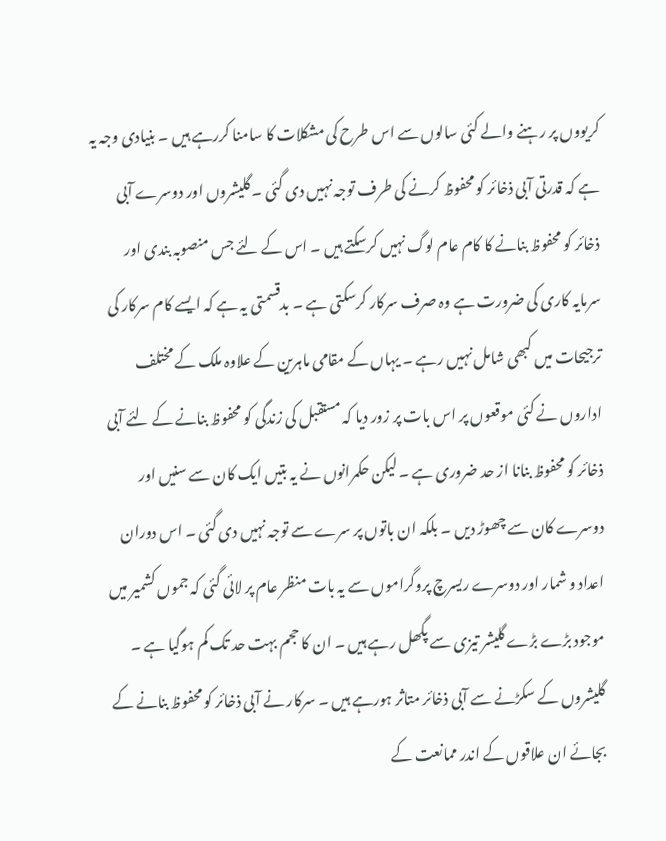کریووں پر رہنے والے کئی سالوں سے اس طرح کی مشکلات کا سامنا کررہے ہیں ۔ بنیادی وجہ یہ ہے کہ قدرتی آبی ذخائر کو محفوظ کرنے کی طرف توجہ نہیں دی گئی ۔ گلیشروں اور دوسرے آبی ذخائر کو محفوظ بنانے کا کام عام لوگ نہیں کرسکتے ہیں ۔ اس کے لئے جس منصوبہ بندی اور سرمایہ کاری کی ضرورت ہے وہ صرف سرکار کرسکتی ہے ۔ بدقسمتی یہ ہے کہ ایسے کام سرکار کی ترجیحات میں کبھی شامل نہیں رہے ۔ یہاں کے مقامی ماہرین کے علاوہ ملک کے مختلف اداروں نے کئی موقعوں پر اس بات پر زور دیا کہ مستقبل کی زندگی کو محفوظ بنانے کے لئے آبی ذخائر کو محفوظ بنانا از حد ضروری ہے ۔ لیکن حکمرانوں نے یہ بتیں ایک کان سے سنیں اور دوسرے کان سے چھوڑ دیں ۔ بلکہ ان باتوں پر سرے سے توجہ نہیں دی گئی ۔ اس دوران اعداد و شمار اور دوسرے ریسرچ پروگراموں سے یہ بات منظر عام پر لائی گئی کہ جموں کشمیر میں موجود بڑے بڑے گلیشر تیزی سے پگھل رہے ہیں ۔ ان کا حجم بہت حد تک کم ہوگیا ہے ۔ گلیشروں کے سکڑنے سے آبی ذخائر متاثر ہورہے ہیں ۔ سرکار نے آبی ذخائر کو محفوظ بنانے کے بجائے ان علاقوں کے اندر ممانعت کے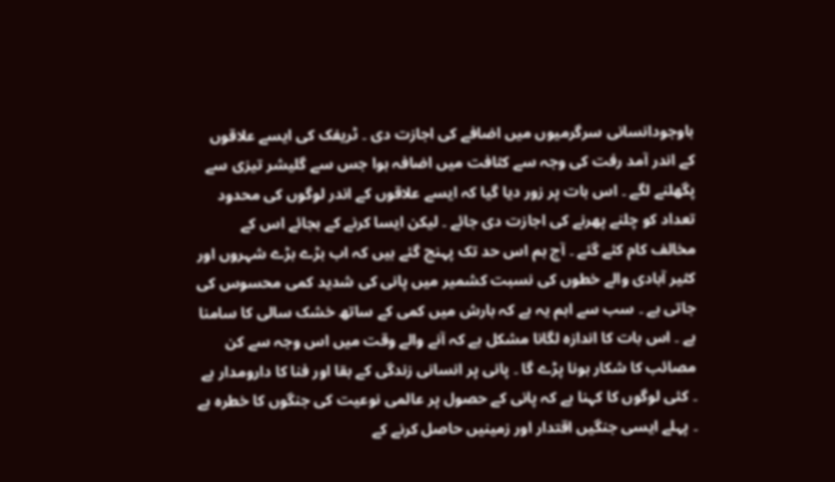باوجودانسانی سرگرمیوں میں اضافے کی اجازت دی ۔ ٹریفک کی ایسے علاقوں کے اندر آمد رفت کی وجہ سے کثافت میں اضافہ ہوا جس سے گلیشر تیزی سے پگھلنے لگے ۔ اس بات پر زور دیا گیا کہ ایسے علاقوں کے اندر لوگوں کی محدود تعداد کو چلنے پھرنے کی اجازت دی جائے ۔ لیکن ایسا کرنے کے بجائے اس کے مخالف کام کئے گئے ۔ آج ہم اس حد تک پہنچ گئے ہیں کہ اب بڑے بڑے شہروں اور کثیر آبادی والے خطوں کی نسبت کشمیر میں پانی کی شدید کمی محسوس کی جاتی ہے ۔ سب سے اہم یہ ہے کہ بارش میں کمی کے ساتھ خشک سالی کا سامنا ہے ۔ اس بات کا اندازہ لگانا مشکل ہے کہ آنے والے وقت میں اس وجہ سے کن مصائب کا شکار ہونا پڑے گا ۔ پانی پر انسانی زندگی کے بقا اور فنا کا دارومدار ہے ۔ کئی لوگوں کا کہنا ہے کہ پانی کے حصول پر عالمی نوعیت کی جنگوں کا خطرہ ہے ۔ پہلے ایسی جنگیں اقتدار اور زمینیں حاصل کرنے کے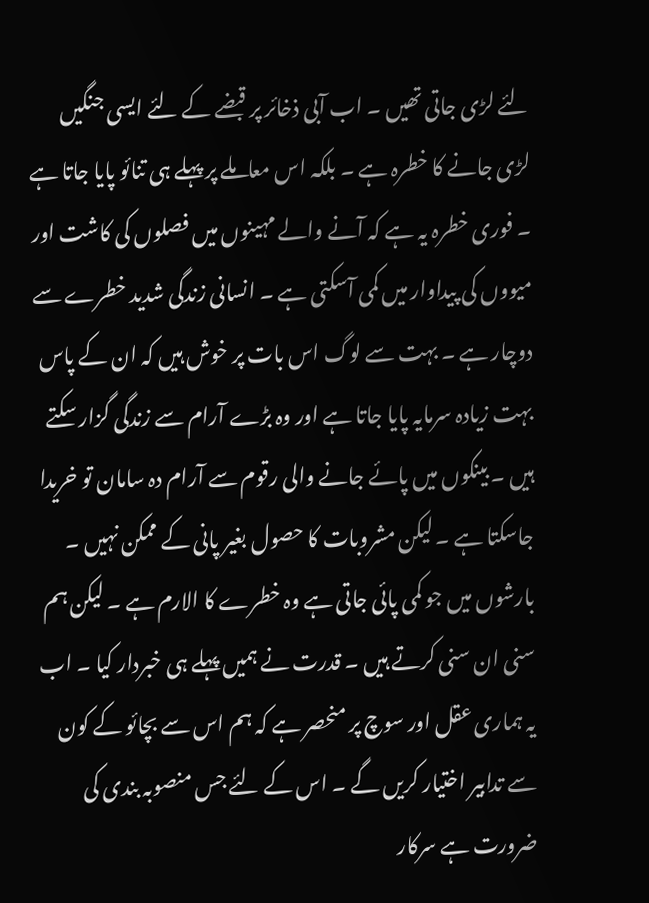لئے لڑی جاتی تھیں ۔ اب آبی ذخائر پر قبضے کے لئے ایسی جنگیں لڑی جانے کا خطرہ ہے ۔ بلکہ اس معاملے پر پہلے ہی تنائو پایا جاتا ہے ۔ فوری خطرہ یہ ہے کہ آنے والے مہینوں میں فصلوں کی کاشت اور میووں کی پیداوار میں کمی آسکتی ہے ۔ انسانی زندگی شدید خطرے سے دوچار ہے ۔ بہت سے لوگ اس بات پر خوش ہیں کہ ان کے پاس بہت زیادہ سرمایہ پایا جاتا ہے اور وہ بڑے آرام سے زندگی گزار سکتے ہیں ۔ بینکوں میں پائے جانے والی رقوم سے آرام دہ سامان تو خریدا جاسکتا ہے ۔ لیکن مشروبات کا حصول بغیر پانی کے ممکن نہیں ۔ بارشوں میں جو کمی پائی جاتی ہے وہ خطرے کا الارم ہے ۔ لیکن ہم سنی ان سنی کرتے ہیں ۔ قدرت نے ہمیں پہلے ہی خبردار کیا ۔ اب یہ ہماری عقل اور سوچ پر منحصر ہے کہ ہم اس سے بچائو کے کون سے تدابیر اختیار کریں گے ۔ اس کے لئے جس منصوبہ بندی کی ضرورت ہے سرکار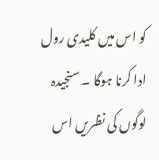کو اس میں کلیدی رول ادا کرنا ہوگا ۔ سنجیدہ لوگوں کی نظریں اس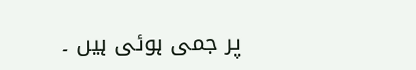پر جمی ہوئی ہیں ۔